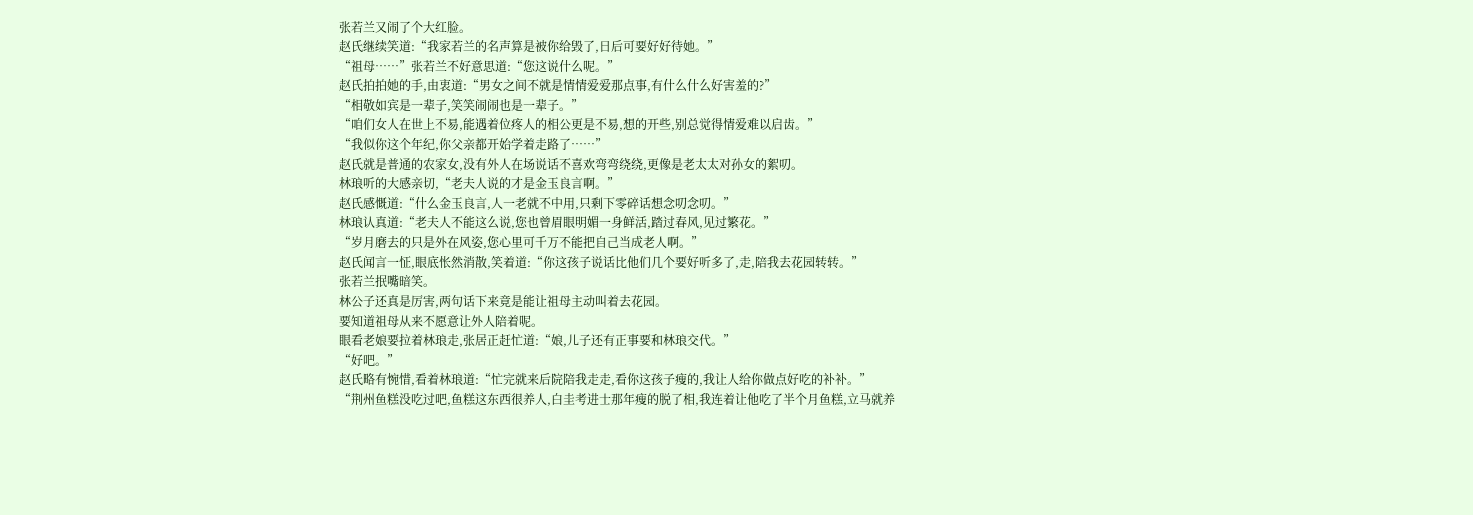张若兰又闹了个大红脸。
赵氏继续笑道:“我家若兰的名声算是被你给毁了,日后可要好好待她。”
“祖母……”张若兰不好意思道:“您这说什么呢。”
赵氏拍拍她的手,由衷道:“男女之间不就是情情爱爱那点事,有什么什么好害羞的?”
“相敬如宾是一辈子,笑笑闹闹也是一辈子。”
“咱们女人在世上不易,能遇着位疼人的相公更是不易,想的开些,别总觉得情爱难以启齿。”
“我似你这个年纪,你父亲都开始学着走路了……”
赵氏就是普通的农家女,没有外人在场说话不喜欢弯弯绕绕,更像是老太太对孙女的絮叨。
林琅听的大感亲切,“老夫人说的才是金玉良言啊。”
赵氏感慨道:“什么金玉良言,人一老就不中用,只剩下零碎话想念叨念叨。”
林琅认真道:“老夫人不能这么说,您也曾眉眼明媚一身鲜活,踏过春风,见过繁花。”
“岁月磨去的只是外在风姿,您心里可千万不能把自己当成老人啊。”
赵氏闻言一怔,眼底怅然消散,笑着道:“你这孩子说话比他们几个要好听多了,走,陪我去花园转转。”
张若兰抿嘴暗笑。
林公子还真是厉害,两句话下来竟是能让祖母主动叫着去花园。
要知道祖母从来不愿意让外人陪着呢。
眼看老娘要拉着林琅走,张居正赶忙道:“娘,儿子还有正事要和林琅交代。”
“好吧。”
赵氏略有惋惜,看着林琅道:“忙完就来后院陪我走走,看你这孩子瘦的,我让人给你做点好吃的补补。”
“荆州鱼糕没吃过吧,鱼糕这东西很养人,白圭考进士那年瘦的脱了相,我连着让他吃了半个月鱼糕,立马就养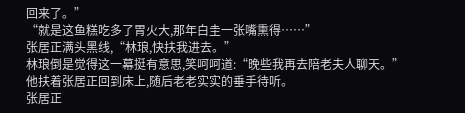回来了。”
“就是这鱼糕吃多了胃火大,那年白圭一张嘴熏得……”
张居正满头黑线,“林琅,快扶我进去。”
林琅倒是觉得这一幕挺有意思,笑呵呵道:“晚些我再去陪老夫人聊天。”
他扶着张居正回到床上,随后老老实实的垂手待听。
张居正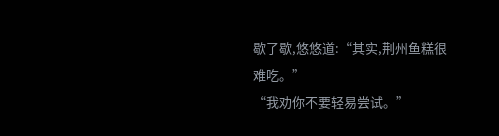歇了歇,悠悠道:“其实,荆州鱼糕很难吃。”
“我劝你不要轻易尝试。”